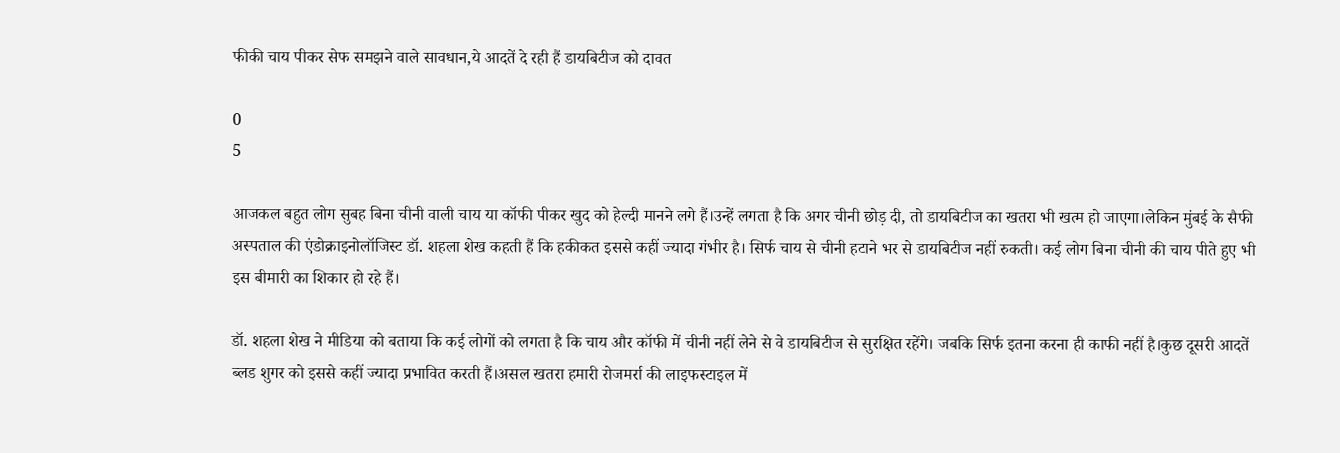फीकी चाय पीकर सेफ समझने वाले सावधान,ये आदतें दे रही हैं डायबिटीज को दावत

0
5

आजकल बहुत लोग सुबह बिना चीनी वाली चाय या कॉफी पीकर खुद को हेल्दी मानने लगे हैं।उन्हें लगता है कि अगर चीनी छोड़ दी, तो डायबिटीज का खतरा भी खत्म हो जाएगा।लेकिन मुंबई के सैफी अस्पताल की एंडोक्राइनोलॉजिस्ट डॉ. शहला शेख कहती हैं कि हकीकत इससे कहीं ज्यादा गंभीर है। सिर्फ चाय से चीनी हटाने भर से डायबिटीज नहीं रुकती। कई लोग बिना चीनी की चाय पीते हुए भी इस बीमारी का शिकार हो रहे हैं।

डॉ. शहला शेख ने मीडिया को बताया कि कई लोगों को लगता है कि चाय और कॉफी में चीनी नहीं लेने से वे डायबिटीज से सुरक्षित रहेंगे। जबकि सिर्फ इतना करना ही काफी नहीं है।कुछ दूसरी आदतें ब्लड शुगर को इससे कहीं ज्यादा प्रभावित करती हैं।असल खतरा हमारी रोजमर्रा की लाइफस्टाइल में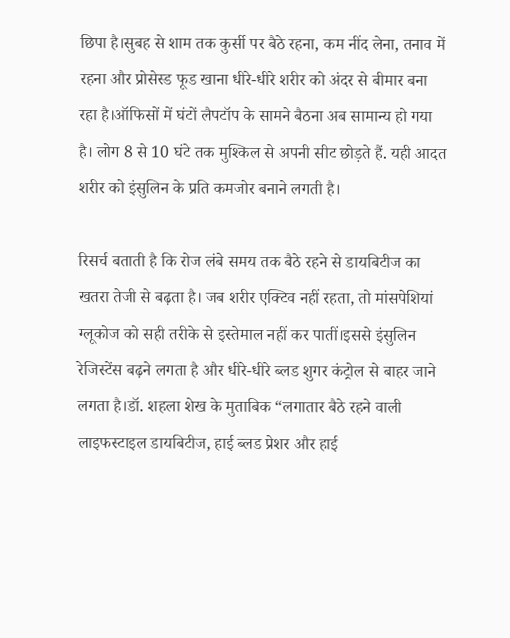छिपा है।सुबह से शाम तक कुर्सी पर बैठे रहना, कम नींद लेना, तनाव में रहना और प्रोसेस्ड फूड खाना धीरे-धीरे शरीर को अंदर से बीमार बना रहा है।ऑफिसों में घंटों लैपटॉप के सामने बैठना अब सामान्य हो गया है। लोग 8 से 10 घंटे तक मुश्किल से अपनी सीट छोड़ते हैं. यही आदत शरीर को इंसुलिन के प्रति कमजोर बनाने लगती है।

रिसर्च बताती है कि रोज लंबे समय तक बैठे रहने से डायबिटीज का खतरा तेजी से बढ़ता है। जब शरीर एक्टिव नहीं रहता, तो मांसपेशियां ग्लूकोज को सही तरीके से इस्तेमाल नहीं कर पातीं।इससे इंसुलिन रेजिस्टेंस बढ़ने लगता है और धीरे-धीरे ब्लड शुगर कंट्रोल से बाहर जाने लगता है।डॉ. शहला शेख के मुताबिक “लगातार बैठे रहने वाली लाइफस्टाइल डायबिटीज, हाई ब्लड प्रेशर और हाई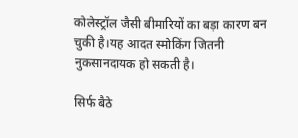कोलेस्ट्रॉल जैसी बीमारियों का बड़ा कारण बन चुकी है।यह आदत स्मोकिंग जितनी नुकसानदायक हो सकती है।

सिर्फ बैठे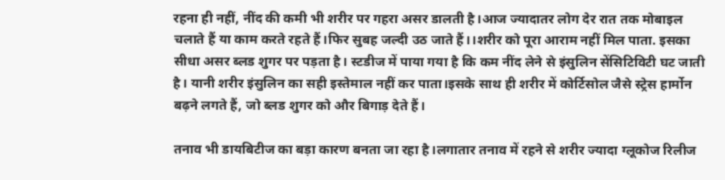रहना ही नहीं, नींद की कमी भी शरीर पर गहरा असर डालती है।आज ज्यादातर लोग देर रात तक मोबाइल चलाते हैं या काम करते रहते हैं।फिर सुबह जल्दी उठ जाते हैं।।शरीर को पूरा आराम नहीं मिल पाता. इसका सीधा असर ब्लड शुगर पर पड़ता है। स्टडीज में पाया गया है कि कम नींद लेने से इंसुलिन सेंसिटिविटी घट जाती है। यानी शरीर इंसुलिन का सही इस्तेमाल नहीं कर पाता।इसके साथ ही शरीर में कोर्टिसोल जैसे स्ट्रेस हार्मोन बढ़ने लगते हैं, जो ब्लड शुगर को और बिगाड़ देते हैं।

तनाव भी डायबिटीज का बड़ा कारण बनता जा रहा है।लगातार तनाव में रहने से शरीर ज्यादा ग्लूकोज रिलीज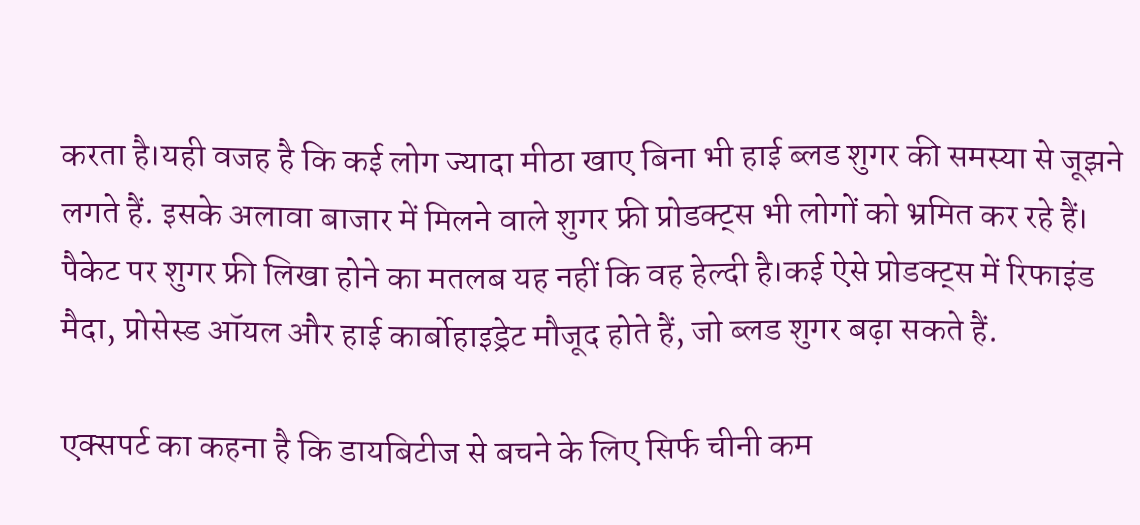करता है।यही वजह है कि कई लोग ज्यादा मीठा खाए बिना भी हाई ब्लड शुगर की समस्या से जूझने लगते हैं. इसके अलावा बाजार में मिलने वाले शुगर फ्री प्रोडक्ट्स भी लोगों को भ्रमित कर रहे हैं। पैकेट पर शुगर फ्री लिखा होने का मतलब यह नहीं कि वह हेल्दी है।कई ऐसे प्रोडक्ट्स में रिफाइंड मैदा, प्रोसेस्ड ऑयल और हाई कार्बोहाइड्रेट मौजूद होते हैं, जो ब्लड शुगर बढ़ा सकते हैं.

एक्सपर्ट का कहना है कि डायबिटीज से बचने के लिए सिर्फ चीनी कम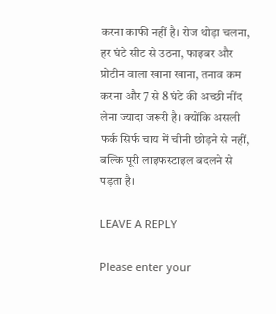करना काफी नहीं है। रोज थोड़ा चलना, हर घंटे सीट से उठना, फाइबर और प्रोटीन वाला खाना खाना, तनाव कम करना और 7 से 8 घंटे की अच्छी नींद लेना ज्यादा जरूरी है। क्योंकि असली फर्क सिर्फ चाय में चीनी छोड़ने से नहीं, बल्कि पूरी लाइफस्टाइल बदलने से पड़ता है।

LEAVE A REPLY

Please enter your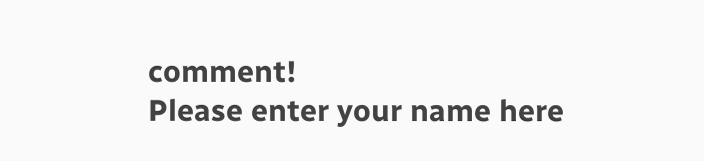comment!
Please enter your name here